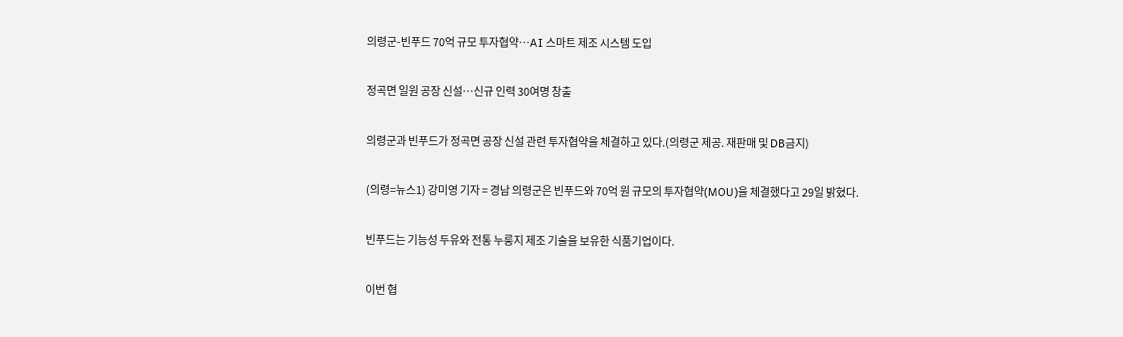의령군-빈푸드 70억 규모 투자협약…AI 스마트 제조 시스템 도입

정곡면 일원 공장 신설…신규 인력 30여명 창출

의령군과 빈푸드가 정곡면 공장 신설 관련 투자협약을 체결하고 있다.(의령군 제공. 재판매 및 DB금지)

(의령=뉴스1) 강미영 기자 = 경남 의령군은 빈푸드와 70억 원 규모의 투자협약(MOU)을 체결했다고 29일 밝혔다.

빈푸드는 기능성 두유와 전통 누룽지 제조 기술을 보유한 식품기업이다.

이번 협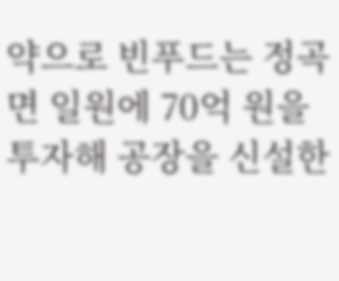약으로 빈푸드는 정곡면 일원에 70억 원을 투자해 공장을 신설한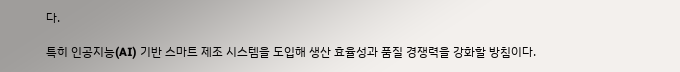다.

특히 인공지능(AI) 기반 스마트 제조 시스템을 도입해 생산 효율성과 품질 경쟁력을 강화할 방침이다.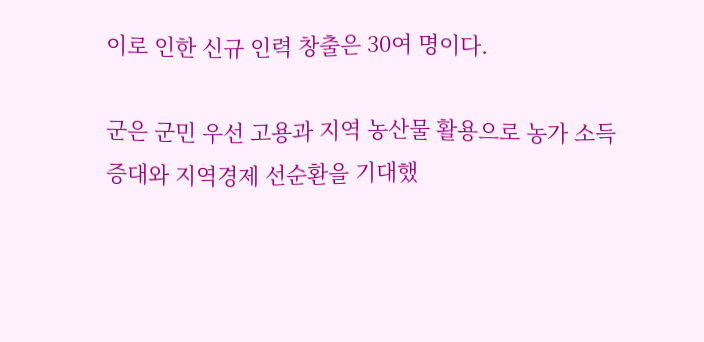이로 인한 신규 인력 창출은 30여 명이다.

군은 군민 우선 고용과 지역 농산물 활용으로 농가 소득 증대와 지역경제 선순환을 기대했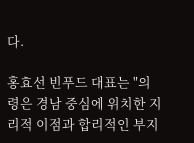다.

홍효선 빈푸드 대표는 "의령은 경남 중심에 위치한 지리적 이점과 합리적인 부지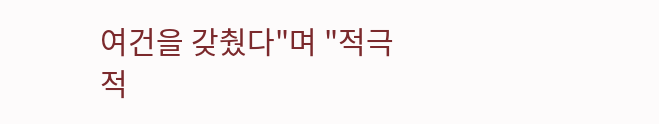여건을 갖췄다"며 "적극적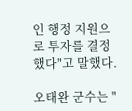인 행정 지원으로 투자를 결정했다"고 말했다.

오태완 군수는 "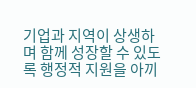기업과 지역이 상생하며 함께 성장할 수 있도록 행정적 지원을 아끼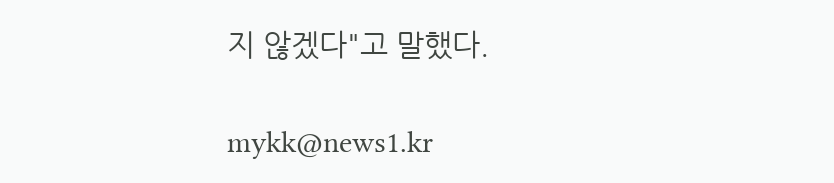지 않겠다"고 말했다.

mykk@news1.kr